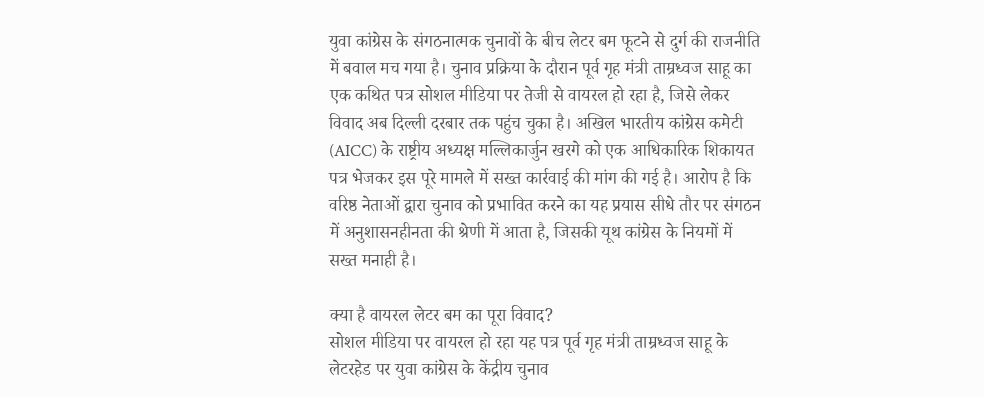युवा कांग्रेस के संगठनात्मक चुनावों के बीच लेटर बम फूटने से दुर्ग की राजनीति में बवाल मच गया है। चुनाव प्रक्रिया के दौरान पूर्व गृह मंत्री ताम्रध्वज साहू का एक कथित पत्र सोशल मीडिया पर तेजी से वायरल हो रहा है, जिसे लेकर विवाद अब दिल्ली दरबार तक पहुंच चुका है। अखिल भारतीय कांग्रेस कमेटी (AICC) के राष्ट्रीय अध्यक्ष मल्लिकार्जुन खरगे को एक आधिकारिक शिकायत पत्र भेजकर इस पूरे मामले में सख्त कार्रवाई की मांग की गई है। आरोप है कि वरिष्ठ नेताओं द्वारा चुनाव को प्रभावित करने का यह प्रयास सीधे तौर पर संगठन में अनुशासनहीनता की श्रेणी में आता है, जिसकी यूथ कांग्रेस के नियमों में सख्त मनाही है।

क्या है वायरल लेटर बम का पूरा विवाद?
सोशल मीडिया पर वायरल हो रहा यह पत्र पूर्व गृह मंत्री ताम्रध्वज साहू के लेटरहेड पर युवा कांग्रेस के केंद्रीय चुनाव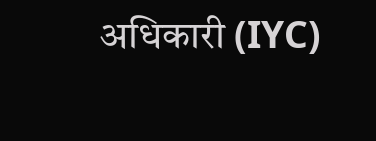अधिकारी (IYC)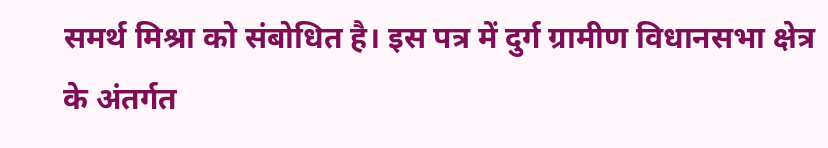समर्थ मिश्रा को संबोधित है। इस पत्र में दुर्ग ग्रामीण विधानसभा क्षेत्र के अंतर्गत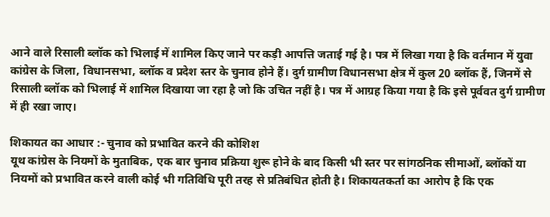आने वाले रिसाली ब्लॉक को भिलाई में शामिल किए जाने पर कड़ी आपत्ति जताई गई है। पत्र में लिखा गया है कि वर्तमान में युवा कांग्रेस के जिला, विधानसभा, ब्लॉक व प्रदेश स्तर के चुनाव होने हैं। दुर्ग ग्रामीण विधानसभा क्षेत्र में कुल 20 ब्लॉक हैं, जिनमें से रिसाली ब्लॉक को भिलाई में शामिल दिखाया जा रहा है जो कि उचित नहीं है। पत्र में आग्रह किया गया है कि इसे पूर्ववत दुर्ग ग्रामीण में ही रखा जाए।

शिकायत का आधार :- चुनाव को प्रभावित करने की कोशिश
यूथ कांग्रेस के नियमों के मुताबिक, एक बार चुनाव प्रक्रिया शुरू होने के बाद किसी भी स्तर पर सांगठनिक सीमाओं, ब्लॉकों या नियमों को प्रभावित करने वाली कोई भी गतिविधि पूरी तरह से प्रतिबंधित होती है। शिकायतकर्ता का आरोप है कि एक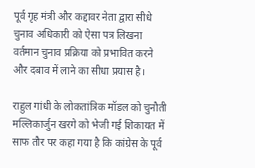पूर्व गृह मंत्री और कद्दावर नेता द्वारा सीधे चुनाव अधिकारी को ऐसा पत्र लिखना वर्तमान चुनाव प्रक्रिया को प्रभावित करने और दबाव में लाने का सीधा प्रयास है।

राहुल गांधी के लोकतांत्रिक मॉडल को चुनौती
मल्लिकार्जुन खरगे को भेजी गई शिकायत में साफ तौर पर कहा गया है कि कांग्रेस के पूर्व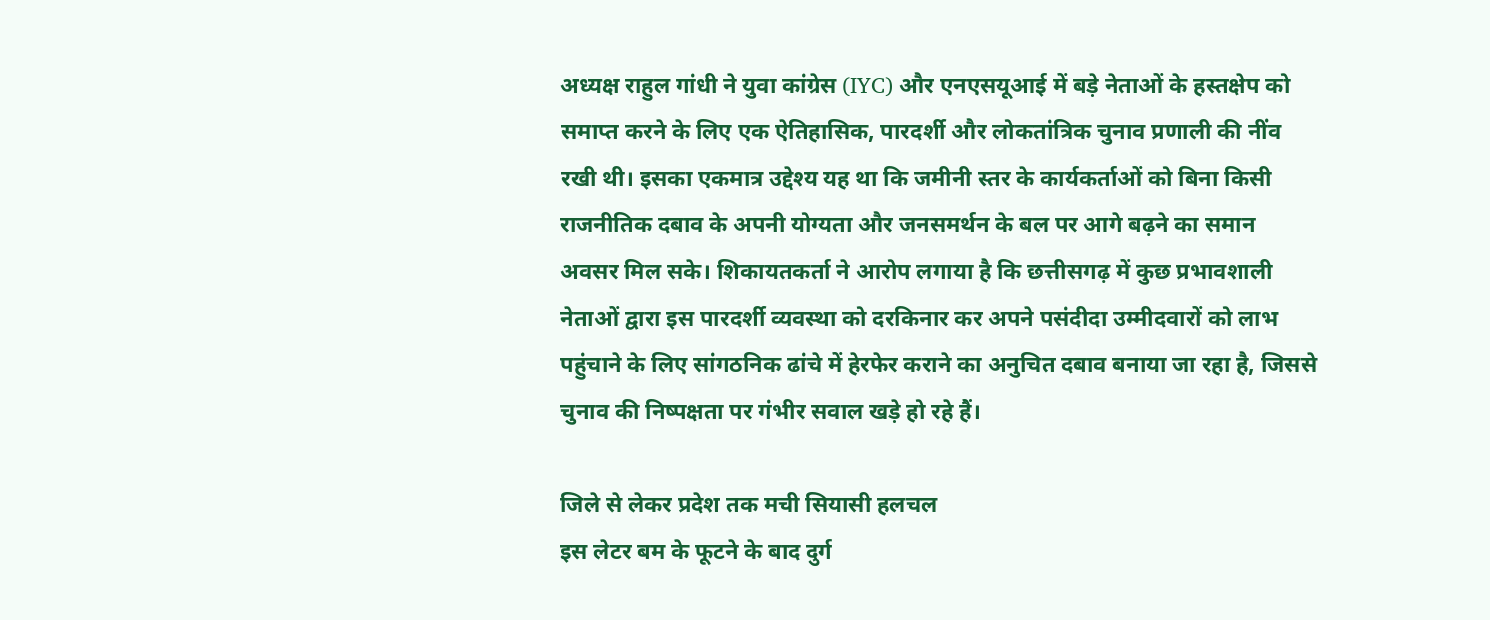अध्यक्ष राहुल गांधी ने युवा कांग्रेस (IYC) और एनएसयूआई में बड़े नेताओं के हस्तक्षेप को समाप्त करने के लिए एक ऐतिहासिक, पारदर्शी और लोकतांत्रिक चुनाव प्रणाली की नींव रखी थी। इसका एकमात्र उद्देश्य यह था कि जमीनी स्तर के कार्यकर्ताओं को बिना किसी राजनीतिक दबाव के अपनी योग्यता और जनसमर्थन के बल पर आगे बढ़ने का समान अवसर मिल सके। शिकायतकर्ता ने आरोप लगाया है कि छत्तीसगढ़ में कुछ प्रभावशाली नेताओं द्वारा इस पारदर्शी व्यवस्था को दरकिनार कर अपने पसंदीदा उम्मीदवारों को लाभ पहुंचाने के लिए सांगठनिक ढांचे में हेरफेर कराने का अनुचित दबाव बनाया जा रहा है, जिससे चुनाव की निष्पक्षता पर गंभीर सवाल खड़े हो रहे हैं।

जिले से लेकर प्रदेश तक मची सियासी हलचल
इस लेटर बम के फूटने के बाद दुर्ग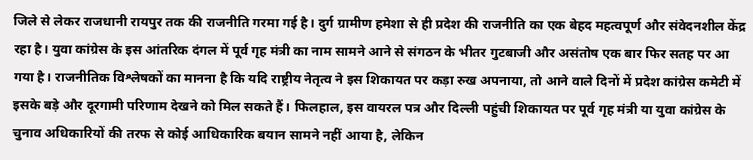जिले से लेकर राजधानी रायपुर तक की राजनीति गरमा गई है। दुर्ग ग्रामीण हमेशा से ही प्रदेश की राजनीति का एक बेहद महत्वपूर्ण और संवेदनशील केंद्र रहा है। युवा कांग्रेस के इस आंतरिक दंगल में पूर्व गृह मंत्री का नाम सामने आने से संगठन के भीतर गुटबाजी और असंतोष एक बार फिर सतह पर आ गया है। राजनीतिक विश्लेषकों का मानना है कि यदि राष्ट्रीय नेतृत्व ने इस शिकायत पर कड़ा रुख अपनाया, तो आने वाले दिनों में प्रदेश कांग्रेस कमेटी में इसके बड़े और दूरगामी परिणाम देखने को मिल सकते हैं। फिलहाल, इस वायरल पत्र और दिल्ली पहुंची शिकायत पर पूर्व गृह मंत्री या युवा कांग्रेस के चुनाव अधिकारियों की तरफ से कोई आधिकारिक बयान सामने नहीं आया है, लेकिन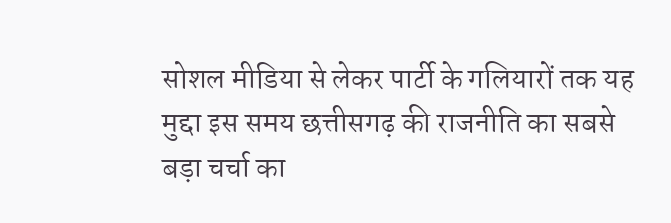सोशल मीडिया से लेकर पार्टी के गलियारों तक यह मुद्दा इस समय छत्तीसगढ़ की राजनीति का सबसे बड़ा चर्चा का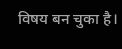विषय बन चुका है।